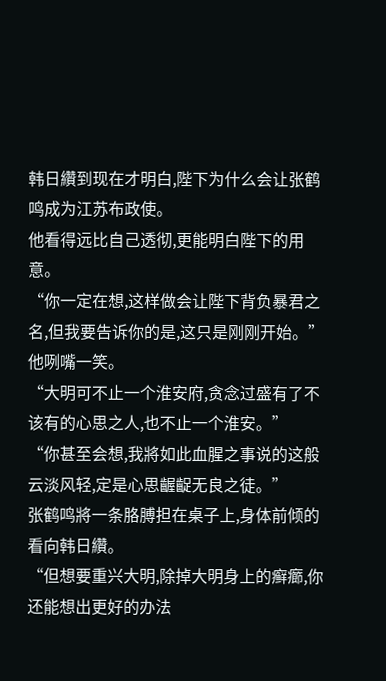韩日纘到现在才明白,陛下为什么会让张鹤鸣成为江苏布政使。
他看得远比自己透彻,更能明白陛下的用意。
“你一定在想,这样做会让陛下背负暴君之名,但我要告诉你的是,这只是刚刚开始。”
他咧嘴一笑。
“大明可不止一个淮安府,贪念过盛有了不该有的心思之人,也不止一个淮安。”
“你甚至会想,我將如此血腥之事说的这般云淡风轻,定是心思齷齪无良之徒。”
张鹤鸣將一条胳膊担在桌子上,身体前倾的看向韩日纘。
“但想要重兴大明,除掉大明身上的癣癤,你还能想出更好的办法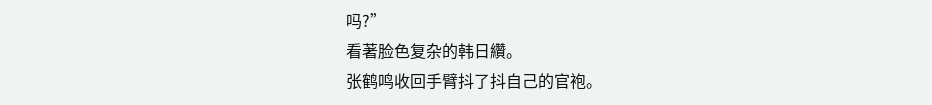吗?”
看著脸色复杂的韩日纘。
张鹤鸣收回手臂抖了抖自己的官袍。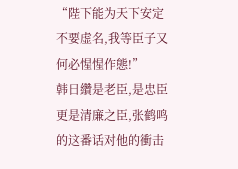“陛下能为天下安定不要虚名,我等臣子又何必惺惺作態!”
韩日纘是老臣,是忠臣更是清廉之臣,张鹤鸣的这番话对他的衝击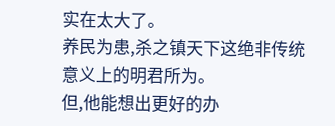实在太大了。
养民为患,杀之镇天下这绝非传统意义上的明君所为。
但,他能想出更好的办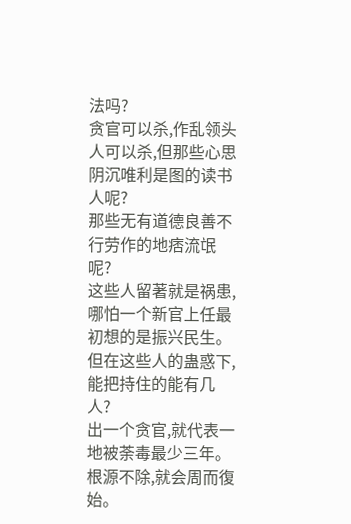法吗?
贪官可以杀,作乱领头人可以杀,但那些心思阴沉唯利是图的读书人呢?
那些无有道德良善不行劳作的地痞流氓呢?
这些人留著就是祸患,哪怕一个新官上任最初想的是振兴民生。
但在这些人的蛊惑下,能把持住的能有几人?
出一个贪官,就代表一地被荼毒最少三年。
根源不除,就会周而復始。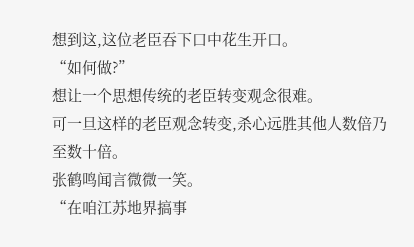想到这,这位老臣吞下口中花生开口。
“如何做?”
想让一个思想传统的老臣转变观念很难。
可一旦这样的老臣观念转变,杀心远胜其他人数倍乃至数十倍。
张鹤鸣闻言微微一笑。
“在咱江苏地界搞事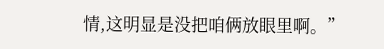情,这明显是没把咱俩放眼里啊。”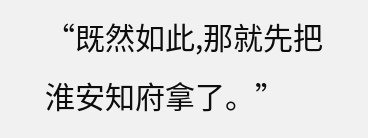“既然如此,那就先把淮安知府拿了。”